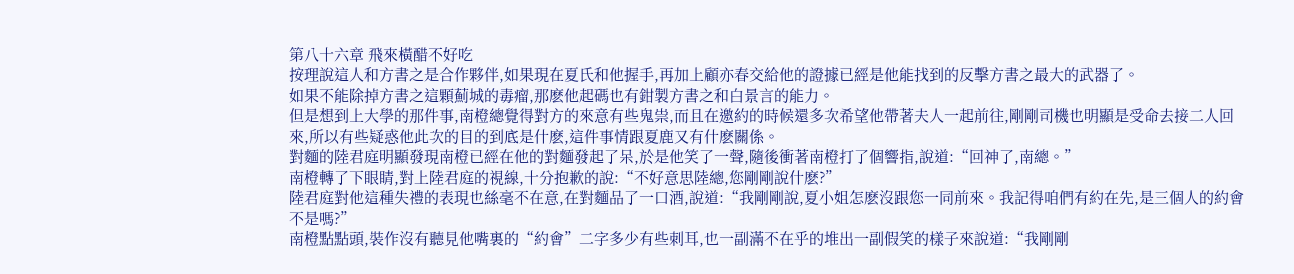第八十六章 飛來橫醋不好吃
按理說這人和方書之是合作夥伴,如果現在夏氏和他握手,再加上顧亦春交給他的證據已經是他能找到的反擊方書之最大的武器了。
如果不能除掉方書之這顆薊城的毒瘤,那麽他起碼也有鉗製方書之和白景言的能力。
但是想到上大學的那件事,南橙總覺得對方的來意有些鬼祟,而且在邀約的時候還多次希望他帶著夫人一起前往,剛剛司機也明顯是受命去接二人回來,所以有些疑惑他此次的目的到底是什麽,這件事情跟夏鹿又有什麽關係。
對麵的陸君庭明顯發現南橙已經在他的對麵發起了呆,於是他笑了一聲,隨後衝著南橙打了個響指,說道:“回神了,南總。”
南橙轉了下眼睛,對上陸君庭的視線,十分抱歉的說:“不好意思陸總,您剛剛說什麽?”
陸君庭對他這種失禮的表現也絲毫不在意,在對麵品了一口酒,說道:“我剛剛說,夏小姐怎麽沒跟您一同前來。我記得咱們有約在先,是三個人的約會不是嗎?”
南橙點點頭,裝作沒有聽見他嘴裏的“約會”二字多少有些刺耳,也一副滿不在乎的堆出一副假笑的樣子來說道:“我剛剛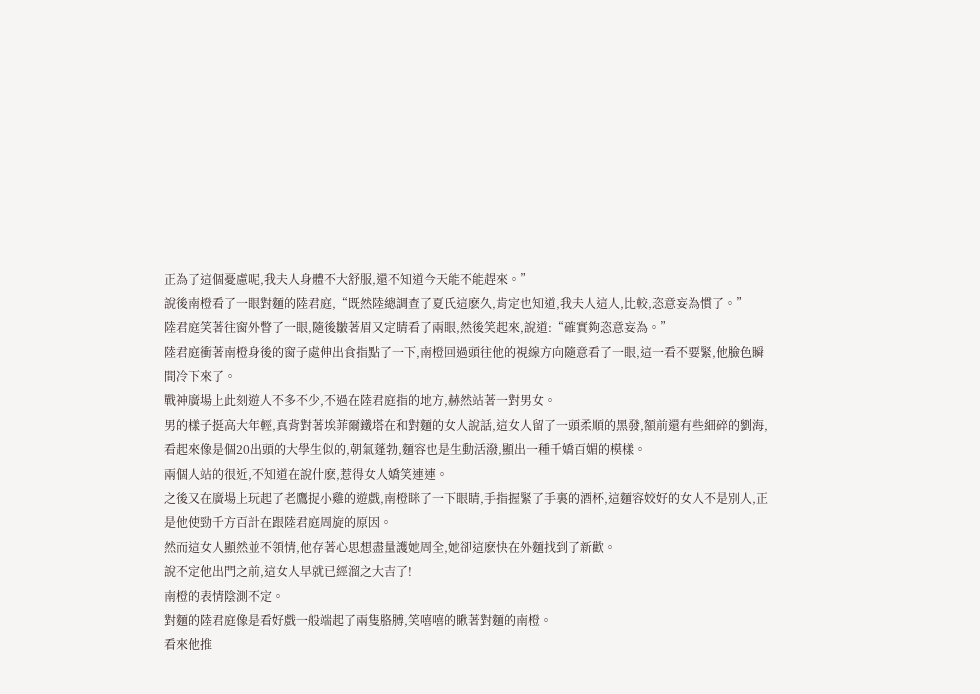正為了這個憂慮呢,我夫人身體不大舒服,還不知道今天能不能趕來。”
說後南橙看了一眼對麵的陸君庭,“既然陸總調查了夏氏這麽久,肯定也知道,我夫人這人,比較,恣意妄為慣了。”
陸君庭笑著往窗外瞥了一眼,隨後皺著眉又定睛看了兩眼,然後笑起來,說道:“確實夠恣意妄為。”
陸君庭衝著南橙身後的窗子處伸出食指點了一下,南橙回過頭往他的視線方向隨意看了一眼,這一看不要緊,他臉色瞬間冷下來了。
戰神廣場上此刻遊人不多不少,不過在陸君庭指的地方,赫然站著一對男女。
男的樣子挺高大年輕,真背對著埃菲爾鐵塔在和對麵的女人說話,這女人留了一頭柔順的黑發,額前還有些細碎的劉海,看起來像是個20出頭的大學生似的,朝氣蓬勃,麵容也是生動活潑,顯出一種千嬌百媚的模樣。
兩個人站的很近,不知道在說什麽,惹得女人嬌笑連連。
之後又在廣場上玩起了老鷹捉小雞的遊戲,南橙眯了一下眼睛,手指握緊了手裏的酒杯,這麵容姣好的女人不是別人,正是他使勁千方百計在跟陸君庭周旋的原因。
然而這女人顯然並不領情,他存著心思想盡量護她周全,她卻這麽快在外麵找到了新歡。
說不定他出門之前,這女人早就已經溜之大吉了!
南橙的表情陰測不定。
對麵的陸君庭像是看好戲一般端起了兩隻胳膊,笑嘻嘻的瞅著對麵的南橙。
看來他推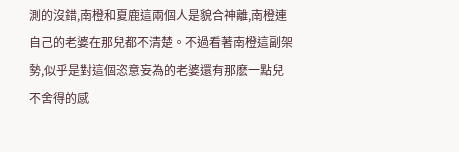測的沒錯,南橙和夏鹿這兩個人是貌合神離,南橙連自己的老婆在那兒都不清楚。不過看著南橙這副架勢,似乎是對這個恣意妄為的老婆還有那麽一點兒不舍得的感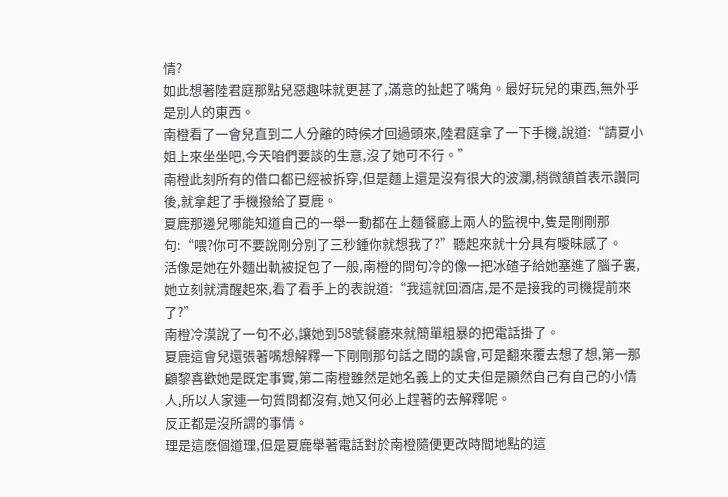情?
如此想著陸君庭那點兒惡趣味就更甚了,滿意的扯起了嘴角。最好玩兒的東西,無外乎是別人的東西。
南橙看了一會兒直到二人分離的時候才回過頭來,陸君庭拿了一下手機,說道:“請夏小姐上來坐坐吧,今天咱們要談的生意,沒了她可不行。”
南橙此刻所有的借口都已經被拆穿,但是麵上還是沒有很大的波瀾,稍微頷首表示讚同後,就拿起了手機撥給了夏鹿。
夏鹿那邊兒哪能知道自己的一舉一動都在上麵餐廳上兩人的監視中,隻是剛剛那句:“喂?你可不要說剛分別了三秒鍾你就想我了?”聽起來就十分具有曖昧感了。
活像是她在外麵出軌被捉包了一般,南橙的問句冷的像一把冰碴子給她塞進了腦子裏,她立刻就清醒起來,看了看手上的表說道:“我這就回酒店,是不是接我的司機提前來了?”
南橙冷漠說了一句不必,讓她到58號餐廳來就簡單粗暴的把電話掛了。
夏鹿這會兒還張著嘴想解釋一下剛剛那句話之間的誤會,可是翻來覆去想了想,第一那顧黎喜歡她是既定事實,第二南橙雖然是她名義上的丈夫但是顯然自己有自己的小情人,所以人家連一句質問都沒有,她又何必上趕著的去解釋呢。
反正都是沒所謂的事情。
理是這麽個道理,但是夏鹿舉著電話對於南橙隨便更改時間地點的這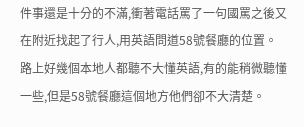件事還是十分的不滿,衝著電話罵了一句國罵之後又在附近找起了行人,用英語問道58號餐廳的位置。
路上好幾個本地人都聽不大懂英語,有的能稍微聽懂一些,但是58號餐廳這個地方他們卻不大清楚。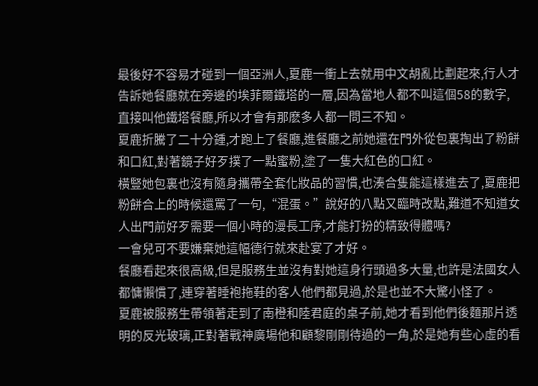最後好不容易才碰到一個亞洲人,夏鹿一衝上去就用中文胡亂比劃起來,行人才告訴她餐廳就在旁邊的埃菲爾鐵塔的一層,因為當地人都不叫這個58的數字,直接叫他鐵塔餐廳,所以才會有那麽多人都一問三不知。
夏鹿折騰了二十分鍾,才跑上了餐廳,進餐廳之前她還在門外從包裏掏出了粉餅和口紅,對著鏡子好歹撲了一點蜜粉,塗了一隻大紅色的口紅。
橫豎她包裏也沒有隨身攜帶全套化妝品的習慣,也湊合隻能這樣進去了,夏鹿把粉餅合上的時候還罵了一句,“混蛋。”說好的八點又臨時改點,難道不知道女人出門前好歹需要一個小時的漫長工序,才能打扮的精致得體嗎?
一會兒可不要嫌棄她這幅德行就來赴宴了才好。
餐廳看起來很高級,但是服務生並沒有對她這身行頭過多大量,也許是法國女人都慵懶慣了,連穿著睡袍拖鞋的客人他們都見過,於是也並不大驚小怪了。
夏鹿被服務生帶領著走到了南橙和陸君庭的桌子前,她才看到他們後麵那片透明的反光玻璃,正對著戰神廣場他和顧黎剛剛待過的一角,於是她有些心虛的看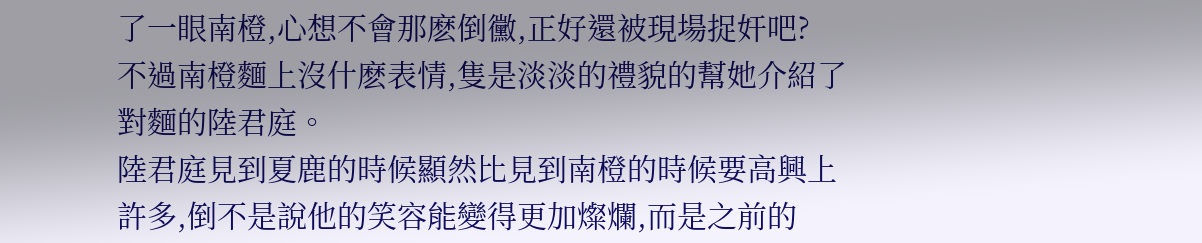了一眼南橙,心想不會那麽倒黴,正好還被現場捉奸吧?
不過南橙麵上沒什麽表情,隻是淡淡的禮貌的幫她介紹了對麵的陸君庭。
陸君庭見到夏鹿的時候顯然比見到南橙的時候要高興上許多,倒不是說他的笑容能變得更加燦爛,而是之前的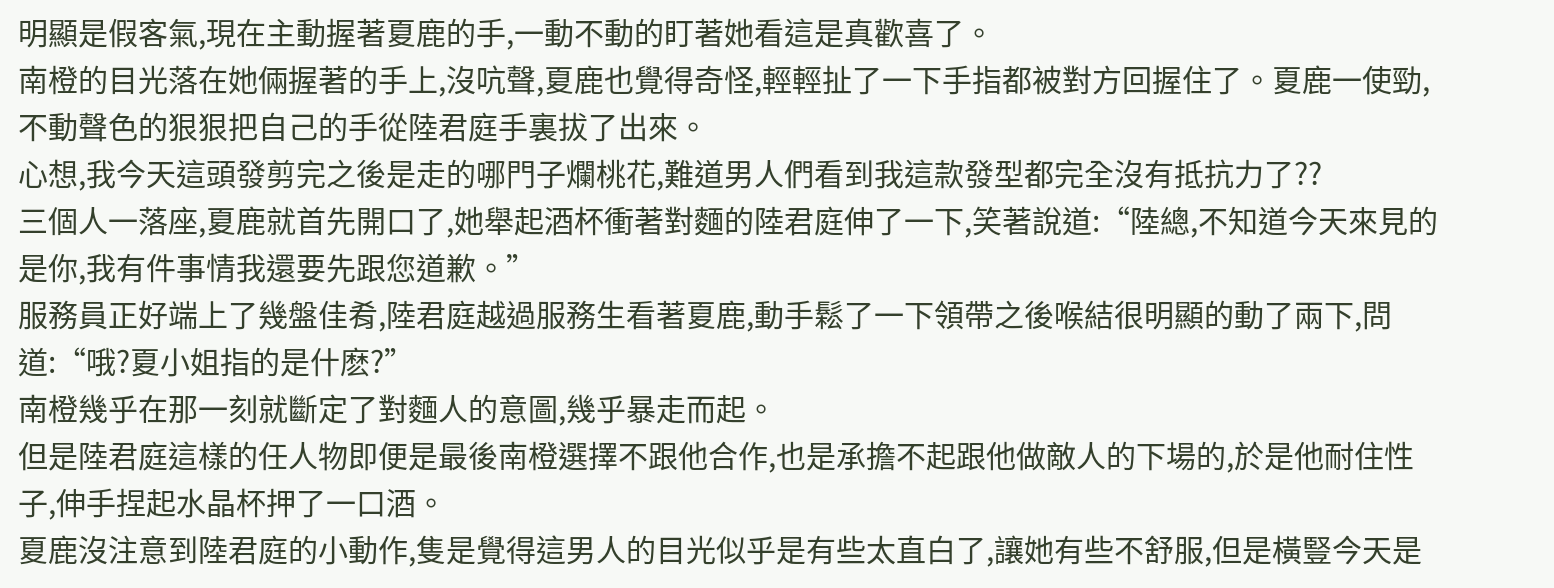明顯是假客氣,現在主動握著夏鹿的手,一動不動的盯著她看這是真歡喜了。
南橙的目光落在她倆握著的手上,沒吭聲,夏鹿也覺得奇怪,輕輕扯了一下手指都被對方回握住了。夏鹿一使勁,不動聲色的狠狠把自己的手從陸君庭手裏拔了出來。
心想,我今天這頭發剪完之後是走的哪門子爛桃花,難道男人們看到我這款發型都完全沒有抵抗力了??
三個人一落座,夏鹿就首先開口了,她舉起酒杯衝著對麵的陸君庭伸了一下,笑著說道:“陸總,不知道今天來見的是你,我有件事情我還要先跟您道歉。”
服務員正好端上了幾盤佳肴,陸君庭越過服務生看著夏鹿,動手鬆了一下領帶之後喉結很明顯的動了兩下,問道:“哦?夏小姐指的是什麽?”
南橙幾乎在那一刻就斷定了對麵人的意圖,幾乎暴走而起。
但是陸君庭這樣的任人物即便是最後南橙選擇不跟他合作,也是承擔不起跟他做敵人的下場的,於是他耐住性子,伸手捏起水晶杯押了一口酒。
夏鹿沒注意到陸君庭的小動作,隻是覺得這男人的目光似乎是有些太直白了,讓她有些不舒服,但是橫豎今天是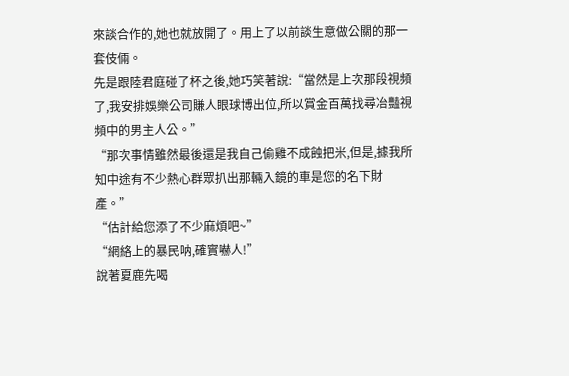來談合作的,她也就放開了。用上了以前談生意做公關的那一套伎倆。
先是跟陸君庭碰了杯之後,她巧笑著說:“當然是上次那段視頻了,我安排娛樂公司賺人眼球博出位,所以賞金百萬找尋冶豔視頻中的男主人公。”
“那次事情雖然最後還是我自己偷雞不成蝕把米,但是,據我所知中途有不少熱心群眾扒出那輛入鏡的車是您的名下財產。”
“估計給您添了不少麻煩吧~”
“網絡上的暴民呐,確實嚇人!”
說著夏鹿先喝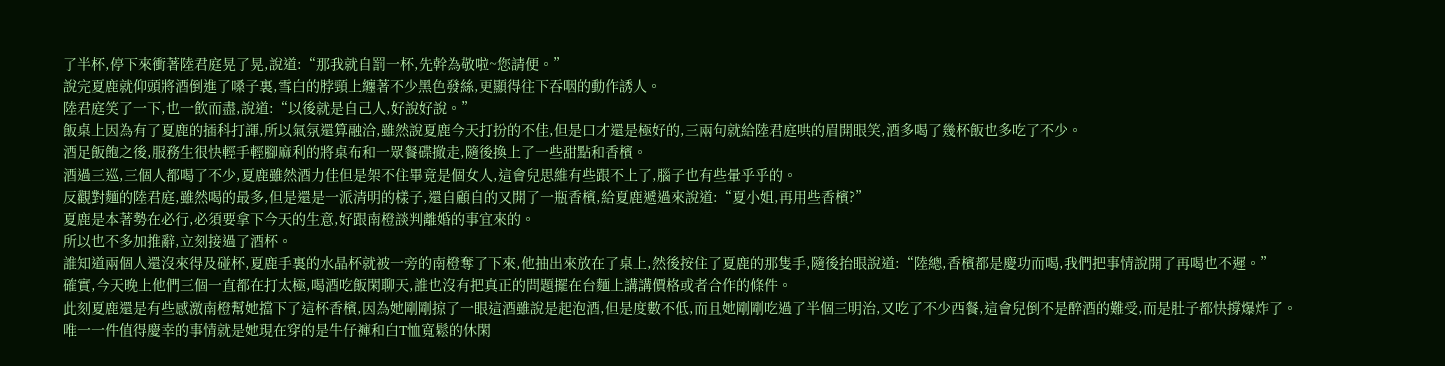了半杯,停下來衝著陸君庭晃了晃,說道:“那我就自罰一杯,先幹為敬啦~您請便。”
說完夏鹿就仰頭將酒倒進了嗓子裏,雪白的脖頸上纏著不少黑色發絲,更顯得往下吞咽的動作誘人。
陸君庭笑了一下,也一飲而盡,說道:“以後就是自己人,好說好說。”
飯桌上因為有了夏鹿的插科打諢,所以氣氛還算融洽,雖然說夏鹿今天打扮的不佳,但是口才還是極好的,三兩句就給陸君庭哄的眉開眼笑,酒多喝了幾杯飯也多吃了不少。
酒足飯飽之後,服務生很快輕手輕腳麻利的將桌布和一眾餐碟撤走,隨後換上了一些甜點和香檳。
酒過三巡,三個人都喝了不少,夏鹿雖然酒力佳但是架不住畢竟是個女人,這會兒思維有些跟不上了,腦子也有些暈乎乎的。
反觀對麵的陸君庭,雖然喝的最多,但是還是一派清明的樣子,還自顧自的又開了一瓶香檳,給夏鹿遞過來說道:“夏小姐,再用些香檳?”
夏鹿是本著勢在必行,必須要拿下今天的生意,好跟南橙談判離婚的事宜來的。
所以也不多加推辭,立刻接過了酒杯。
誰知道兩個人還沒來得及碰杯,夏鹿手裏的水晶杯就被一旁的南橙奪了下來,他抽出來放在了桌上,然後按住了夏鹿的那隻手,隨後抬眼說道:“陸總,香檳都是慶功而喝,我們把事情說開了再喝也不遲。”
確實,今天晚上他們三個一直都在打太極,喝酒吃飯閑聊天,誰也沒有把真正的問題擺在台麵上講講價格或者合作的條件。
此刻夏鹿還是有些感激南橙幫她擋下了這杯香檳,因為她剛剛掠了一眼這酒雖說是起泡酒,但是度數不低,而且她剛剛吃過了半個三明治,又吃了不少西餐,這會兒倒不是醉酒的難受,而是肚子都快撐爆炸了。
唯一一件值得慶幸的事情就是她現在穿的是牛仔褲和白T恤寬鬆的休閑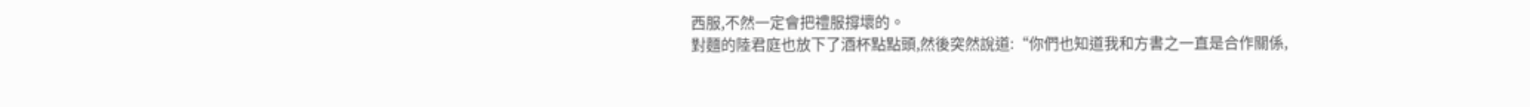西服,不然一定會把禮服撐壞的。
對麵的陸君庭也放下了酒杯點點頭,然後突然說道:“你們也知道我和方書之一直是合作關係,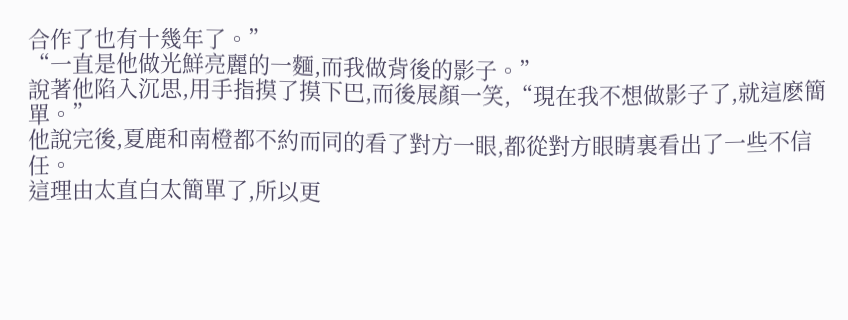合作了也有十幾年了。”
“一直是他做光鮮亮麗的一麵,而我做背後的影子。”
說著他陷入沉思,用手指摸了摸下巴,而後展顏一笑,“現在我不想做影子了,就這麽簡單。”
他說完後,夏鹿和南橙都不約而同的看了對方一眼,都從對方眼睛裏看出了一些不信任。
這理由太直白太簡單了,所以更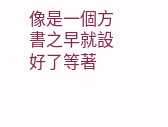像是一個方書之早就設好了等著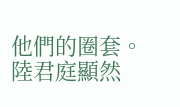他們的圈套。
陸君庭顯然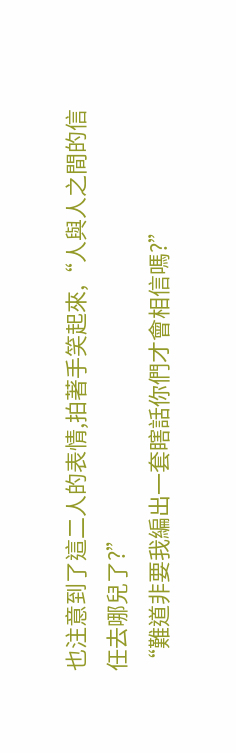也注意到了這二人的表情,拍著手笑起來,“人與人之間的信任去哪兒了?”
“難道非要我編出一套瞎話你們才會相信嗎?”